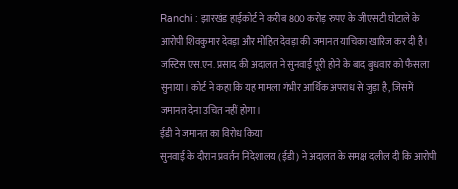Ranchi : झारखंड हाईकोर्ट ने करीब 800 करोड़ रुपए के जीएसटी घोटाले के आरोपी शिवकुमार देवड़ा और मोहित देवड़ा की जमानत याचिका खारिज कर दी है। जस्टिस एस.एन. प्रसाद की अदालत ने सुनवाई पूरी होने के बाद बुधवार को फैसला सुनाया। कोर्ट ने कहा कि यह मामला गंभीर आर्थिक अपराध से जुड़ा है, जिसमें जमानत देना उचित नहीं होगा।
ईडी ने जमानत का विरोध किया
सुनवाई के दौरान प्रवर्तन निदेशालय (ईडी) ने अदालत के समक्ष दलील दी कि आरोपी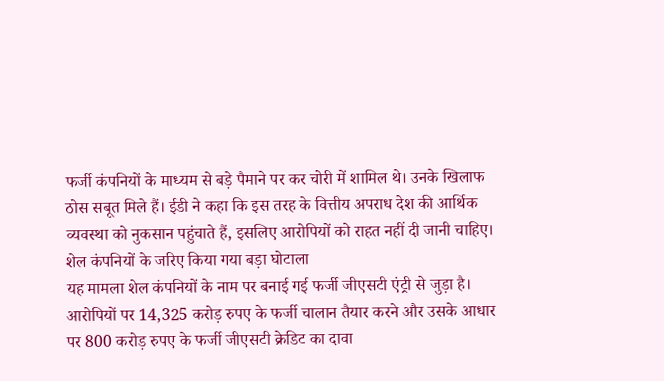फर्जी कंपनियों के माध्यम से बड़े पैमाने पर कर चोरी में शामिल थे। उनके खिलाफ ठोस सबूत मिले हैं। ईडी ने कहा कि इस तरह के वित्तीय अपराध देश की आर्थिक व्यवस्था को नुकसान पहुंचाते हैं, इसलिए आरोपियों को राहत नहीं दी जानी चाहिए।
शेल कंपनियों के जरिए किया गया बड़ा घोटाला
यह मामला शेल कंपनियों के नाम पर बनाई गई फर्जी जीएसटी एंट्री से जुड़ा है। आरोपियों पर 14,325 करोड़ रुपए के फर्जी चालान तैयार करने और उसके आधार पर 800 करोड़ रुपए के फर्जी जीएसटी क्रेडिट का दावा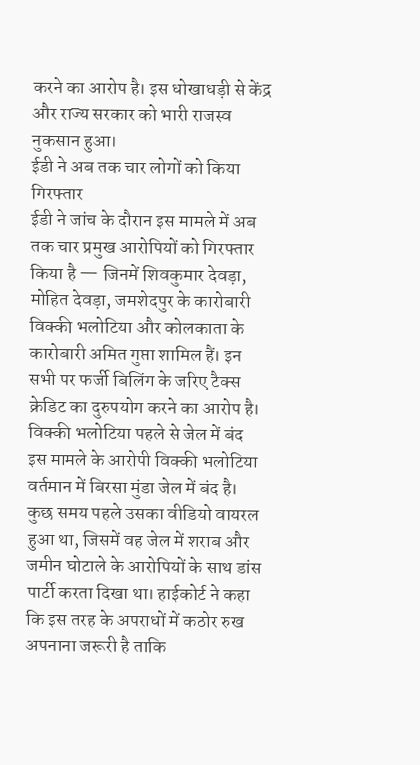करने का आरोप है। इस धोखाधड़ी से केंद्र और राज्य सरकार को भारी राजस्व नुकसान हुआ।
ईडी ने अब तक चार लोगों को किया गिरफ्तार
ईडी ने जांच के दौरान इस मामले में अब तक चार प्रमुख आरोपियों को गिरफ्तार किया है — जिनमें शिवकुमार देवड़ा, मोहित देवड़ा, जमशेदपुर के कारोबारी विक्की भलोटिया और कोलकाता के कारोबारी अमित गुप्ता शामिल हैं। इन सभी पर फर्जी बिलिंग के जरिए टैक्स क्रेडिट का दुरुपयोग करने का आरोप है।
विक्की भलोटिया पहले से जेल में बंद
इस मामले के आरोपी विक्की भलोटिया वर्तमान में बिरसा मुंडा जेल में बंद है। कुछ समय पहले उसका वीडियो वायरल हुआ था, जिसमें वह जेल में शराब और जमीन घोटाले के आरोपियों के साथ डांस पार्टी करता दिखा था। हाईकोर्ट ने कहा कि इस तरह के अपराधों में कठोर रुख अपनाना जरूरी है ताकि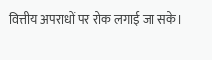वित्तीय अपराधों पर रोक लगाई जा सके।